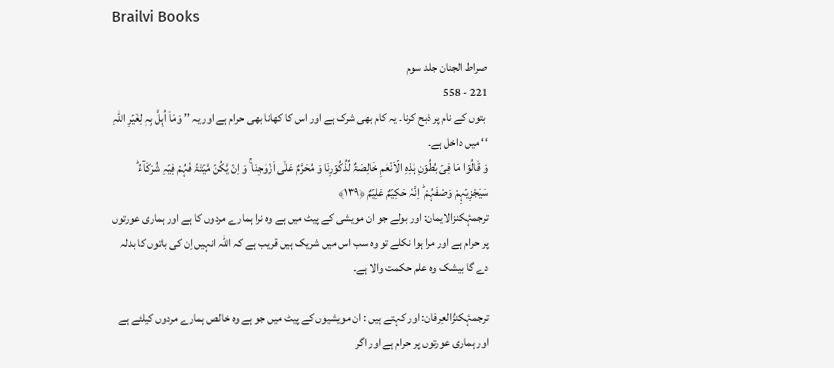Brailvi Books

صراط الجنان جلد سوم
221 - 558
 بتوں کے نام پر ذبح کرنا۔ یہ کام بھی شرک ہے اور اس کا کھانا بھی حرام ہے اور یہ ’’ وَمَاۤ اُہِلَّ بِہٖ لِغَیۡرِ اللہِ ‘‘ میں داخل ہے۔
وَ قَالُوۡا مَا فِیۡ بُطُوۡنِ ہٰذِہِ الۡاَنْعٰمِ خَالِصَۃٌ لِّذُکُوۡرِنَا وَ مُحَرَّمٌ عَلٰۤی اَزْوٰجِنَا ۚ وَ اِنۡ یَّکُنۡ مَّیۡتَۃً فَہُمْ فِیۡہِ شُرَکَآءُ ؕ سَیَجْزِیۡہِمْ وَصْفَہُمْ ؕ اِنَّہٗ حَکِیۡمٌ عَلِیۡمٌ ﴿۱۳۹﴾
ترجمۂکنزالایمان: اور بولے جو ان مویشی کے پیٹ میں ہے وہ نرا ہمارے مردوں کا ہے اور ہماری عورتوں پر حرام ہے اور مرا ہوا نکلے تو وہ سب اس میں شریک ہیں قریب ہے کہ اللہ انہیں اِن کی باتوں کا بدلہ دے گا بیشک وہ علم حکمت والا ہے۔

ترجمۂکنزُالعِرفان: اور کہتے ہیں : ان مویشیوں کے پیٹ میں جو ہے وہ خالص ہمارے مردوں کیلئے ہے اور ہماری عورتوں پر حرام ہے اور اگر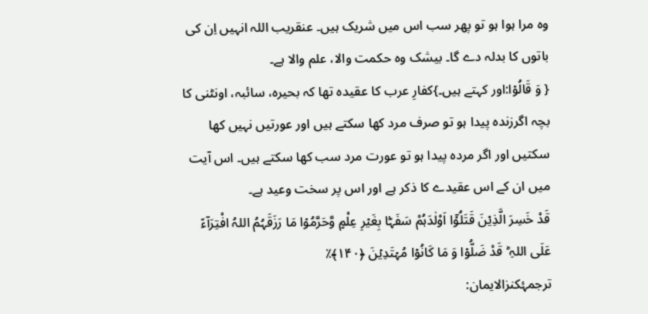وہ مرا ہوا ہو تو پھر سب اس میں شریک ہیں۔ عنقریب اللہ انہیں اِن کی باتوں کا بدلہ دے گا۔ بیشک وہ حکمت والا، علم والا ہے۔
{ وَ قَالُوۡا:اور کہتے ہیں۔}کفارِ عرب کا عقیدہ تھا کہ بحیرہ، سائبہ، اونٹنی کا بچہ اگرزندہ پیدا ہو تو صرف مرد کھا سکتے ہیں اور عورتیں نہیں کھا سکتیں اور اگر مردہ پیدا ہو تو عورت مرد سب کھا سکتے ہیں۔ اس آیت میں ان کے اس عقیدے کا ذکر ہے اور اس پر سخت وعید ہے۔
قَدْ خَسِرَ الَّذِیۡنَ قَتَلُوۡۤا اَوْلٰدَہُمْ سَفَہًۢا بِغَیۡرِ عِلْمٍ وَّحَرَّمُوۡا مَا رَزَقَہُمُ اللہُ افْتِرَآءً عَلَی اللہِ ؕ قَدْ ضَلُّوۡا وَ مَا کَانُوۡا مُہۡتَدِیۡنَ ﴿۱۴۰﴾٪
ترجمۂکنزالایمان: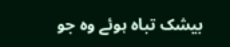بیشک تباہ ہوئے وہ جو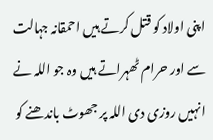اپنی اولاد کو قتل کرتے ہیں احمقانہ جہالت سے اور حرام ٹھہراتے ہیں وہ جو اللہ نے انہیں روزی دی اللہ پر جھوٹ باندھنے کو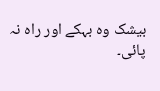بیشک وہ بہکے اور راہ نہ پائی۔